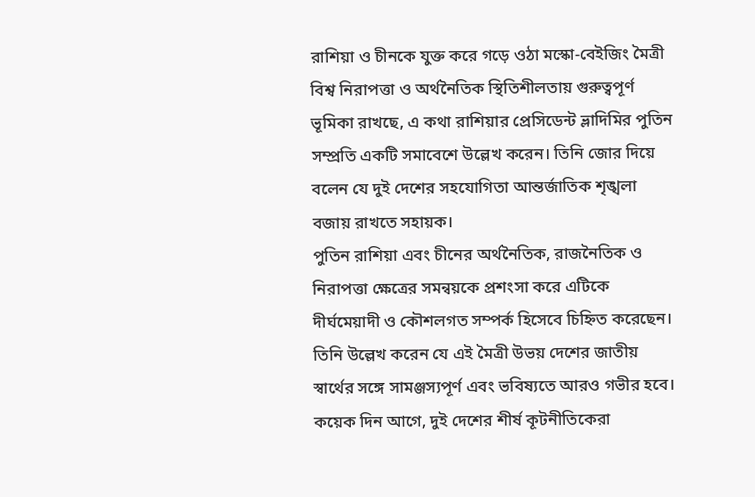রাশিয়া ও চীনকে যুক্ত করে গড়ে ওঠা মস্কো‑বেইজিং মৈত্রী বিশ্ব নিরাপত্তা ও অর্থনৈতিক স্থিতিশীলতায় গুরুত্বপূর্ণ ভূমিকা রাখছে, এ কথা রাশিয়ার প্রেসিডেন্ট ভ্লাদিমির পুতিন সম্প্রতি একটি সমাবেশে উল্লেখ করেন। তিনি জোর দিয়ে বলেন যে দুই দেশের সহযোগিতা আন্তর্জাতিক শৃঙ্খলা বজায় রাখতে সহায়ক।
পুতিন রাশিয়া এবং চীনের অর্থনৈতিক, রাজনৈতিক ও নিরাপত্তা ক্ষেত্রের সমন্বয়কে প্রশংসা করে এটিকে দীর্ঘমেয়াদী ও কৌশলগত সম্পর্ক হিসেবে চিহ্নিত করেছেন। তিনি উল্লেখ করেন যে এই মৈত্রী উভয় দেশের জাতীয় স্বার্থের সঙ্গে সামঞ্জস্যপূর্ণ এবং ভবিষ্যতে আরও গভীর হবে।
কয়েক দিন আগে, দুই দেশের শীর্ষ কূটনীতিকেরা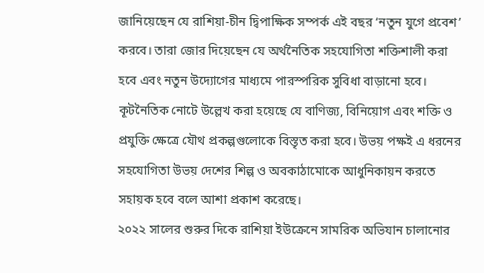জানিয়েছেন যে রাশিয়া‑চীন দ্বিপাক্ষিক সম্পর্ক এই বছর ‘নতুন যুগে প্রবেশ’ করবে। তারা জোর দিয়েছেন যে অর্থনৈতিক সহযোগিতা শক্তিশালী করা হবে এবং নতুন উদ্যোগের মাধ্যমে পারস্পরিক সুবিধা বাড়ানো হবে।
কূটনৈতিক নোটে উল্লেখ করা হয়েছে যে বাণিজ্য, বিনিয়োগ এবং শক্তি ও প্রযুক্তি ক্ষেত্রে যৌথ প্রকল্পগুলোকে বিস্তৃত করা হবে। উভয় পক্ষই এ ধরনের সহযোগিতা উভয় দেশের শিল্প ও অবকাঠামোকে আধুনিকায়ন করতে সহায়ক হবে বলে আশা প্রকাশ করেছে।
২০২২ সালের শুরুর দিকে রাশিয়া ইউক্রেনে সামরিক অভিযান চালানোর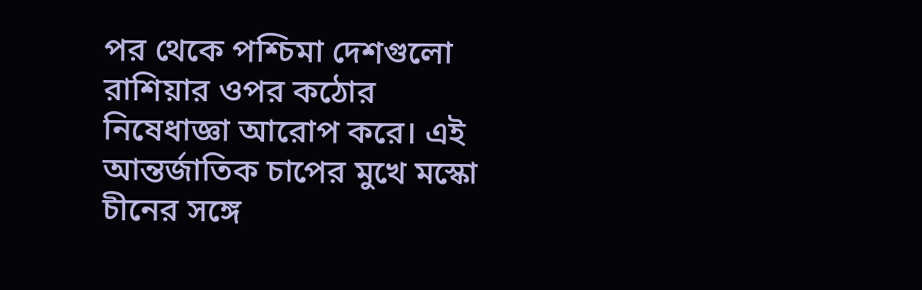পর থেকে পশ্চিমা দেশগুলো রাশিয়ার ওপর কঠোর নিষেধাজ্ঞা আরোপ করে। এই আন্তর্জাতিক চাপের মুখে মস্কো চীনের সঙ্গে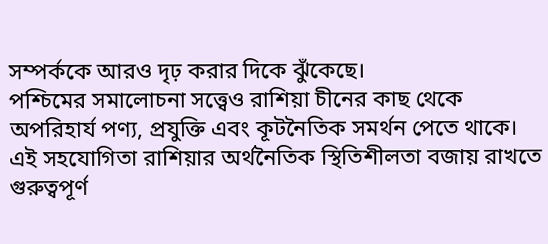সম্পর্ককে আরও দৃঢ় করার দিকে ঝুঁকেছে।
পশ্চিমের সমালোচনা সত্ত্বেও রাশিয়া চীনের কাছ থেকে অপরিহার্য পণ্য, প্রযুক্তি এবং কূটনৈতিক সমর্থন পেতে থাকে। এই সহযোগিতা রাশিয়ার অর্থনৈতিক স্থিতিশীলতা বজায় রাখতে গুরুত্বপূর্ণ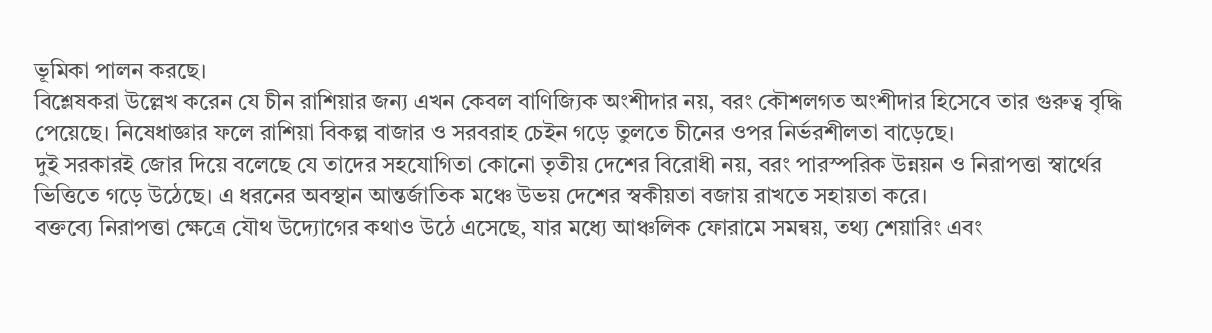ভূমিকা পালন করছে।
বিশ্লেষকরা উল্লেখ করেন যে চীন রাশিয়ার জন্য এখন কেবল বাণিজ্যিক অংশীদার নয়, বরং কৌশলগত অংশীদার হিসেবে তার গুরুত্ব বৃদ্ধি পেয়েছে। নিষেধাজ্ঞার ফলে রাশিয়া বিকল্প বাজার ও সরবরাহ চেইন গড়ে তুলতে চীনের ওপর নির্ভরশীলতা বাড়েছে।
দুই সরকারই জোর দিয়ে বলেছে যে তাদের সহযোগিতা কোনো তৃতীয় দেশের বিরোধী নয়, বরং পারস্পরিক উন্নয়ন ও নিরাপত্তা স্বার্থের ভিত্তিতে গড়ে উঠেছে। এ ধরনের অবস্থান আন্তর্জাতিক মঞ্চে উভয় দেশের স্বকীয়তা বজায় রাখতে সহায়তা করে।
বক্তব্যে নিরাপত্তা ক্ষেত্রে যৌথ উদ্যোগের কথাও উঠে এসেছে, যার মধ্যে আঞ্চলিক ফোরামে সমন্বয়, তথ্য শেয়ারিং এবং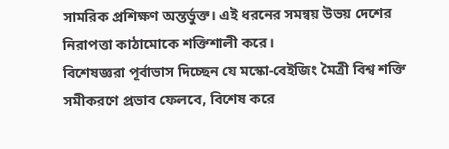সামরিক প্রশিক্ষণ অন্তর্ভুক্ত। এই ধরনের সমন্বয় উভয় দেশের নিরাপত্তা কাঠামোকে শক্তিশালী করে।
বিশেষজ্ঞরা পূর্বাভাস দিচ্ছেন যে মস্কো‑বেইজিং মৈত্রী বিশ্ব শক্তি সমীকরণে প্রভাব ফেলবে, বিশেষ করে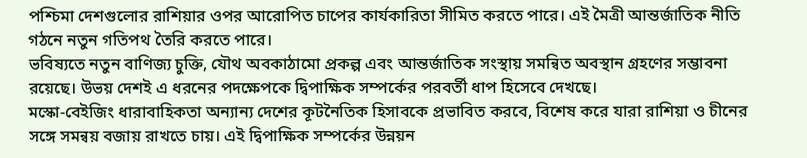পশ্চিমা দেশগুলোর রাশিয়ার ওপর আরোপিত চাপের কার্যকারিতা সীমিত করতে পারে। এই মৈত্রী আন্তর্জাতিক নীতি গঠনে নতুন গতিপথ তৈরি করতে পারে।
ভবিষ্যতে নতুন বাণিজ্য চুক্তি, যৌথ অবকাঠামো প্রকল্প এবং আন্তর্জাতিক সংস্থায় সমন্বিত অবস্থান গ্রহণের সম্ভাবনা রয়েছে। উভয় দেশই এ ধরনের পদক্ষেপকে দ্বিপাক্ষিক সম্পর্কের পরবর্তী ধাপ হিসেবে দেখছে।
মস্কো‑বেইজিং ধারাবাহিকতা অন্যান্য দেশের কূটনৈতিক হিসাবকে প্রভাবিত করবে, বিশেষ করে যারা রাশিয়া ও চীনের সঙ্গে সমন্বয় বজায় রাখতে চায়। এই দ্বিপাক্ষিক সম্পর্কের উন্নয়ন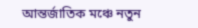আন্তর্জাতিক মঞ্চে নতুন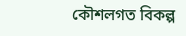কৌশলগত বিকল্প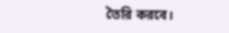তৈরি করবে।